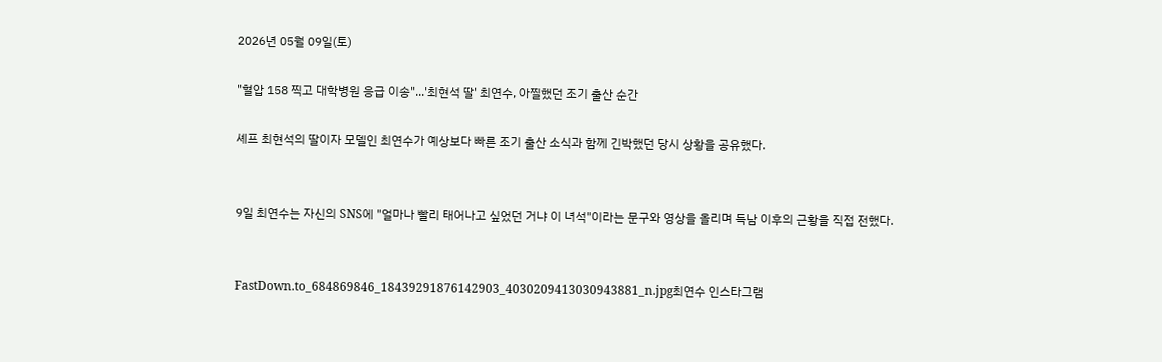2026년 05월 09일(토)

"혈압 158 찍고 대학병원 응급 이송"...'최현석 딸' 최연수, 아찔했던 조기 출산 순간

셰프 최현석의 딸이자 모델인 최연수가 예상보다 빠른 조기 출산 소식과 함께 긴박했던 당시 상황을 공유했다.


9일 최연수는 자신의 SNS에 "얼마나 빨리 태어나고 싶었던 거냐 이 녀석"이라는 문구와 영상을 올리며 득남 이후의 근황을 직접 전했다.


FastDown.to_684869846_18439291876142903_4030209413030943881_n.jpg최연수 인스타그램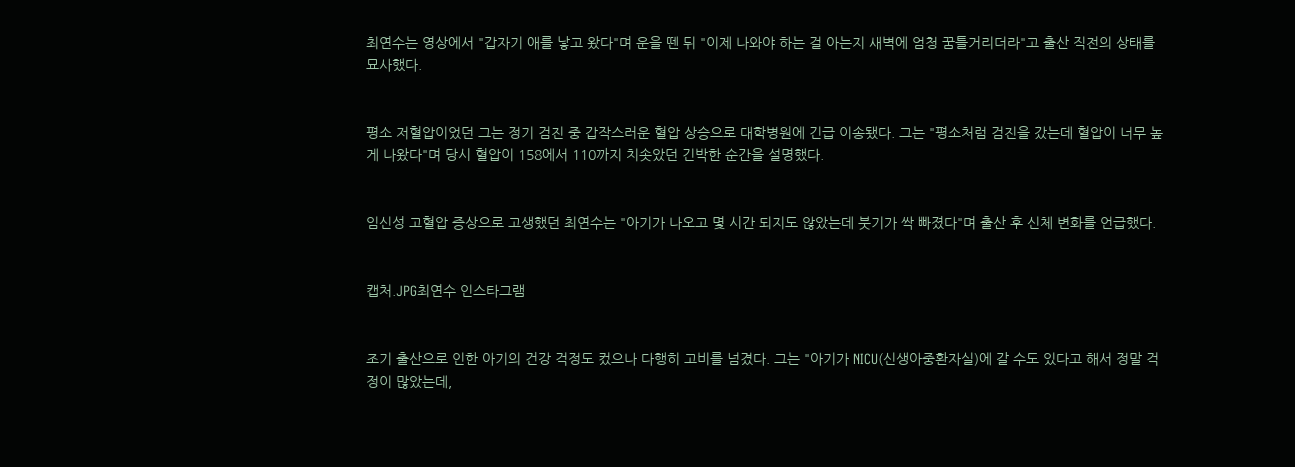최연수는 영상에서 "갑자기 애를 낳고 왔다"며 운을 뗀 뒤 "이제 나와야 하는 걸 아는지 새벽에 엄청 꿈틀거리더라"고 출산 직전의 상태를 묘사했다.


평소 저혈압이었던 그는 정기 검진 중 갑작스러운 혈압 상승으로 대학병원에 긴급 이송됐다. 그는 "평소처럼 검진을 갔는데 혈압이 너무 높게 나왔다"며 당시 혈압이 158에서 110까지 치솟았던 긴박한 순간을 설명했다.


임신성 고혈압 증상으로 고생했던 최연수는 "아기가 나오고 몇 시간 되지도 않았는데 붓기가 싹 빠졌다"며 출산 후 신체 변화를 언급했다.


캡처.JPG최연수 인스타그램


조기 출산으로 인한 아기의 건강 걱정도 컸으나 다행히 고비를 넘겼다. 그는 "아기가 NICU(신생아중환자실)에 갈 수도 있다고 해서 정말 걱정이 많았는데,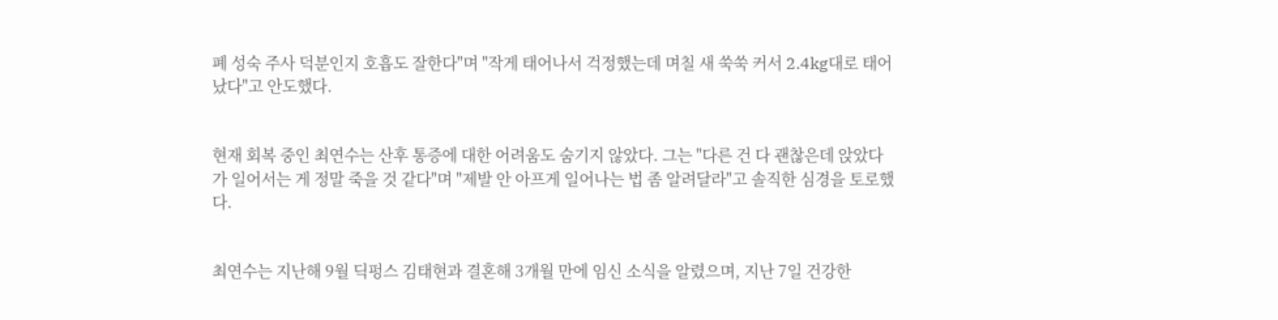폐 성숙 주사 덕분인지 호흡도 잘한다"며 "작게 태어나서 걱정했는데 며칠 새 쑥쑥 커서 2.4kg대로 태어났다"고 안도했다.


현재 회복 중인 최연수는 산후 통증에 대한 어려움도 숨기지 않았다. 그는 "다른 건 다 괜찮은데 앉았다가 일어서는 게 정말 죽을 것 같다"며 "제발 안 아프게 일어나는 법 좀 알려달라"고 솔직한 심경을 토로했다.


최연수는 지난해 9월 딕펑스 김태현과 결혼해 3개월 만에 임신 소식을 알렸으며, 지난 7일 건강한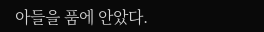아들을 품에 안았다.